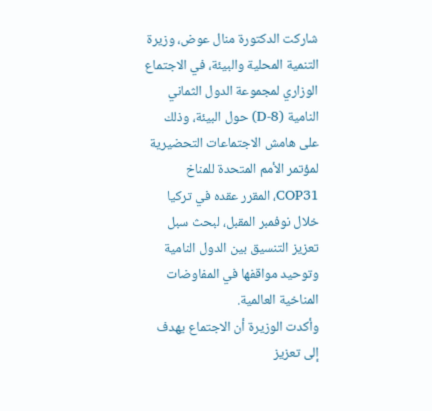شاركت الدكتورة منال عوض، وزيرة التنمية المحلية والبيئة، في الاجتماع الوزاري لمجموعة الدول الثماني النامية (D-8) حول البيئة، وذلك على هامش الاجتماعات التحضيرية لمؤتمر الأمم المتحدة للمناخ COP31، المقرر عقده في تركيا خلال نوفمبر المقبل، لبحث سبل تعزيز التنسيق بين الدول النامية وتوحيد مواقفها في المفاوضات المناخية العالمية.
وأكدت الوزيرة أن الاجتماع يهدف إلى تعزيز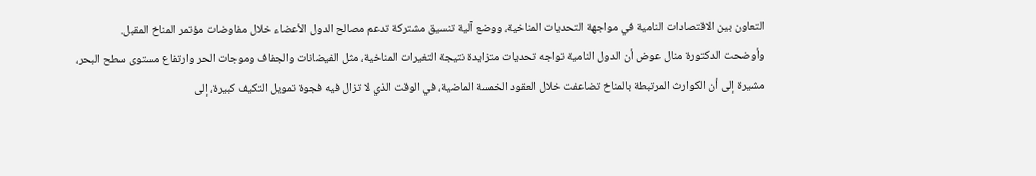التعاون بين الاقتصادات النامية في مواجهة التحديات المناخية، ووضع آلية تنسيق مشتركة تدعم مصالح الدول الأعضاء خلال مفاوضات مؤتمر المناخ المقبل.
وأوضحت الدكتورة منال عوض أن الدول النامية تواجه تحديات متزايدة نتيجة التغيرات المناخية، مثل الفيضانات والجفاف وموجات الحر وارتفاع مستوى سطح البحر، مشيرة إلى أن الكوارث المرتبطة بالمناخ تضاعفت خلال العقود الخمسة الماضية، في الوقت الذي لا تزال فيه فجوة تمويل التكيف كبيرة، إلى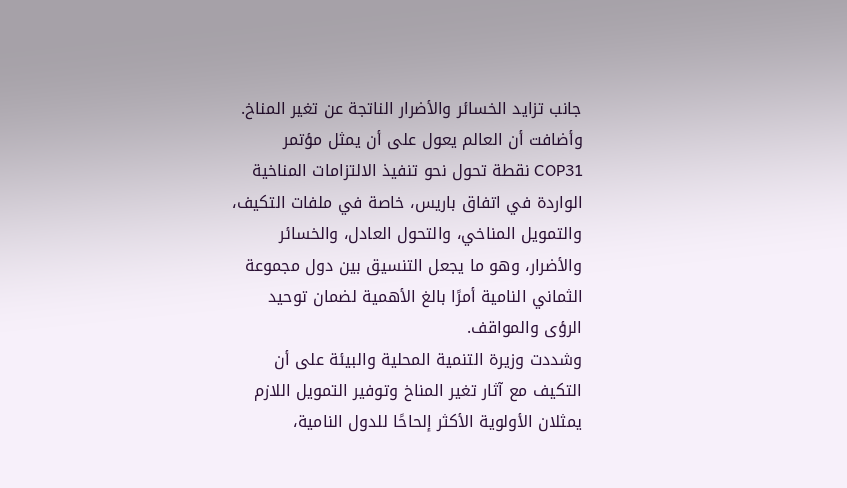جانب تزايد الخسائر والأضرار الناتجة عن تغير المناخ.
وأضافت أن العالم يعول على أن يمثل مؤتمر COP31 نقطة تحول نحو تنفيذ الالتزامات المناخية الواردة في اتفاق باريس، خاصة في ملفات التكيف، والتمويل المناخي، والتحول العادل، والخسائر والأضرار، وهو ما يجعل التنسيق بين دول مجموعة الثماني النامية أمرًا بالغ الأهمية لضمان توحيد الرؤى والمواقف.
وشددت وزيرة التنمية المحلية والبيئة على أن التكيف مع آثار تغير المناخ وتوفير التمويل اللازم يمثلان الأولوية الأكثر إلحاحًا للدول النامية،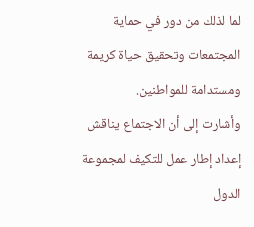لما لذلك من دور في حماية المجتمعات وتحقيق حياة كريمة ومستدامة للمواطنين.
وأشارت إلى أن الاجتماع يناقش إعداد إطار عمل للتكيف لمجموعة الدول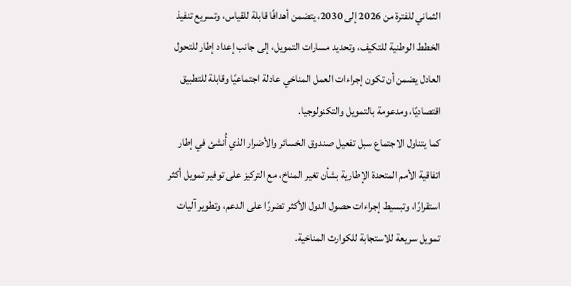الثماني للفترة من 2026 إلى 2030، يتضمن أهدافًا قابلة للقياس، وتسريع تنفيذ الخطط الوطنية للتكيف، وتحديد مسارات التمويل، إلى جانب إعداد إطار للتحول العادل يضمن أن تكون إجراءات العمل المناخي عادلة اجتماعيًا وقابلة للتطبيق اقتصاديًا، ومدعومة بالتمويل والتكنولوجيا.
كما يتناول الاجتماع سبل تفعيل صندوق الخسائر والأضرار الذي أُنشئ في إطار اتفاقية الأمم المتحدة الإطارية بشأن تغير المناخ، مع التركيز على توفير تمويل أكثر استقرارًا، وتبسيط إجراءات حصول الدول الأكثر تضررًا على الدعم، وتطوير آليات تمويل سريعة للاستجابة للكوارث المناخية.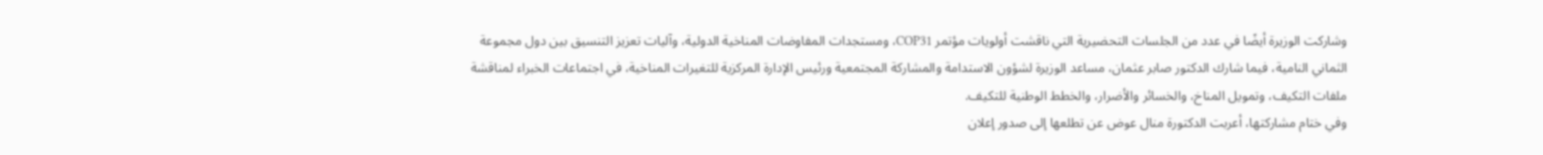وشاركت الوزيرة أيضًا في عدد من الجلسات التحضيرية التي ناقشت أولويات مؤتمر COP31، ومستجدات المفاوضات المناخية الدولية، وآليات تعزيز التنسيق بين دول مجموعة الثماني النامية، فيما شارك الدكتور صابر عثمان، مساعد الوزيرة لشؤون الاستدامة والمشاركة المجتمعية ورئيس الإدارة المركزية للتغيرات المناخية، في اجتماعات الخبراء لمناقشة ملفات التكيف، وتمويل المناخ، والخسائر والأضرار، والخطط الوطنية للتكيف.
وفي ختام مشاركتها، أعربت الدكتورة منال عوض عن تطلعها إلى صدور إعلان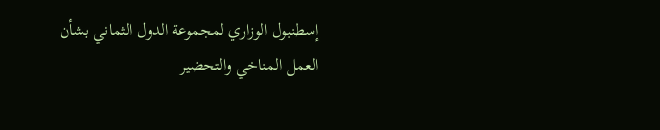إسطنبول الوزاري لمجموعة الدول الثماني بشأن العمل المناخي والتحضير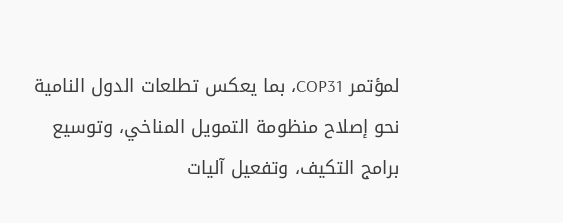لمؤتمر COP31، بما يعكس تطلعات الدول النامية نحو إصلاح منظومة التمويل المناخي، وتوسيع برامج التكيف، وتفعيل آليات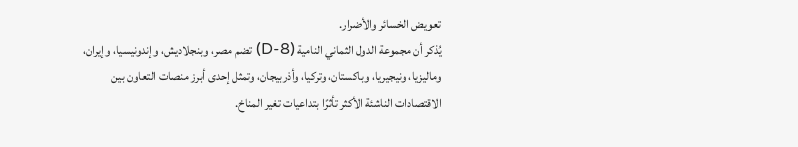تعويض الخسائر والأضرار.
يُذكر أن مجموعة الدول الثماني النامية (D-8) تضم مصر، وبنجلاديش، وإندونيسيا، وإيران، وماليزيا، ونيجيريا، وباكستان، وتركيا، وأذربيجان، وتمثل إحدى أبرز منصات التعاون بين الاقتصادات الناشئة الأكثر تأثرًا بتداعيات تغير المناخ.